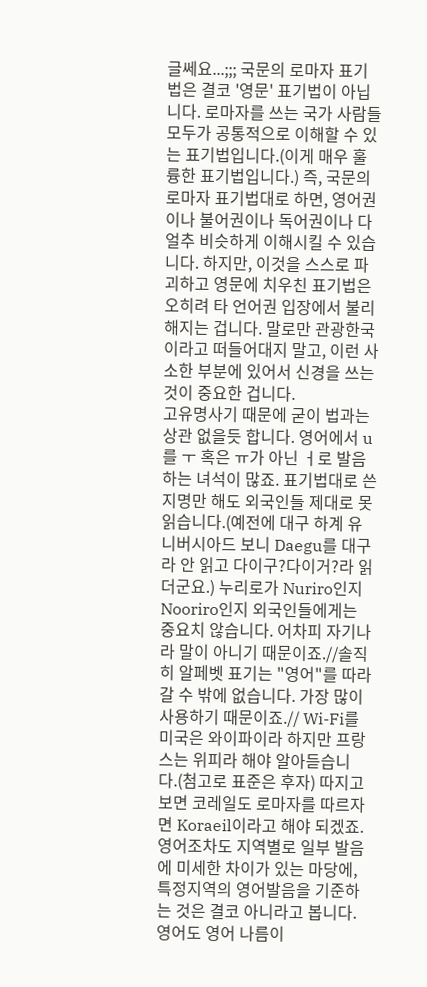글쎄요...;;; 국문의 로마자 표기법은 결코 '영문' 표기법이 아닙니다. 로마자를 쓰는 국가 사람들 모두가 공통적으로 이해할 수 있는 표기법입니다.(이게 매우 훌륭한 표기법입니다.) 즉, 국문의 로마자 표기법대로 하면, 영어권이나 불어권이나 독어권이나 다 얼추 비슷하게 이해시킬 수 있습니다. 하지만, 이것을 스스로 파괴하고 영문에 치우친 표기법은 오히려 타 언어권 입장에서 불리해지는 겁니다. 말로만 관광한국이라고 떠들어대지 말고, 이런 사소한 부분에 있어서 신경을 쓰는 것이 중요한 겁니다.
고유명사기 때문에 굳이 법과는 상관 없을듯 합니다. 영어에서 u를 ㅜ 혹은 ㅠ가 아닌 ㅓ로 발음하는 녀석이 많죠. 표기법대로 쓴 지명만 해도 외국인들 제대로 못 읽습니다.(예전에 대구 하계 유니버시아드 보니 Daegu를 대구라 안 읽고 다이구?다이거?라 읽더군요.) 누리로가 Nuriro인지 Nooriro인지 외국인들에게는 중요치 않습니다. 어차피 자기나라 말이 아니기 때문이죠.//솔직히 알페벳 표기는 "영어"를 따라갈 수 밖에 없습니다. 가장 많이 사용하기 때문이죠.// Wi-Fi를 미국은 와이파이라 하지만 프랑스는 위피라 해야 알아듣습니다.(첨고로 표준은 후자) 따지고보면 코레일도 로마자를 따르자면 Koraeil이라고 해야 되겠죠.
영어조차도 지역별로 일부 발음에 미세한 차이가 있는 마당에, 특정지역의 영어발음을 기준하는 것은 결코 아니라고 봅니다. 영어도 영어 나름이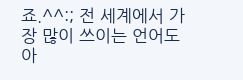죠.^^:; 전 세계에서 가장 많이 쓰이는 언어도 아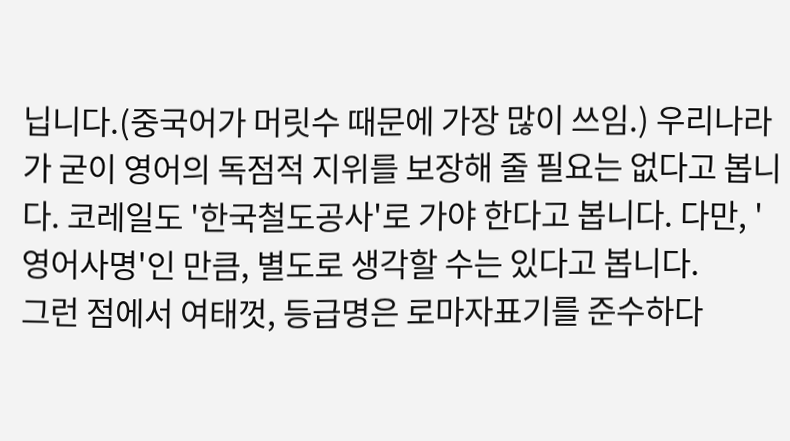닙니다.(중국어가 머릿수 때문에 가장 많이 쓰임.) 우리나라가 굳이 영어의 독점적 지위를 보장해 줄 필요는 없다고 봅니다. 코레일도 '한국철도공사'로 가야 한다고 봅니다. 다만, '영어사명'인 만큼, 별도로 생각할 수는 있다고 봅니다.
그런 점에서 여태껏, 등급명은 로마자표기를 준수하다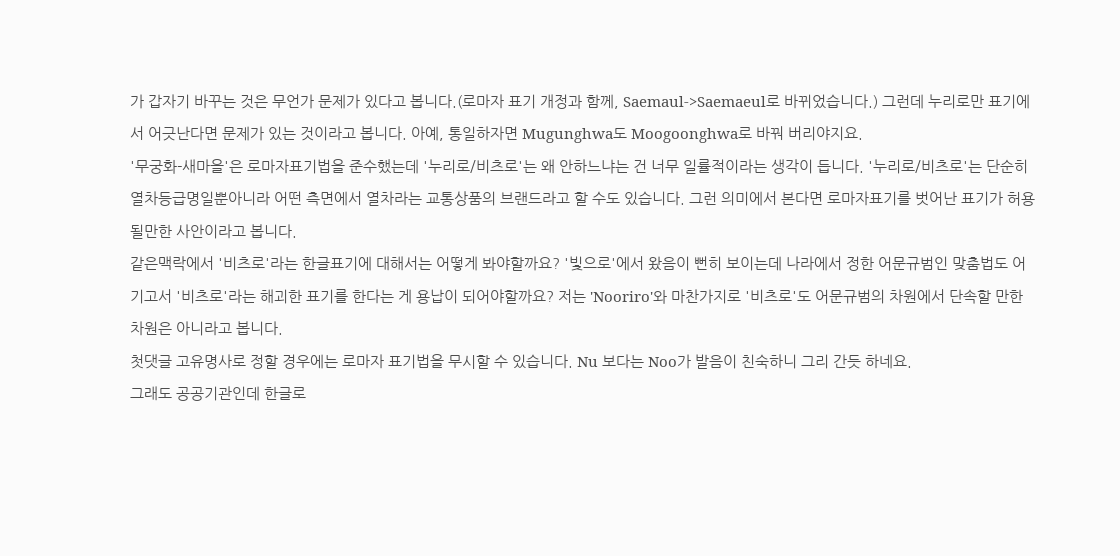가 갑자기 바꾸는 것은 무언가 문제가 있다고 봅니다.(로마자 표기 개정과 함께, Saemaul->Saemaeul로 바뀌었습니다.) 그런데 누리로만 표기에서 어긋난다면 문제가 있는 것이라고 봅니다. 아예, 통일하자면 Mugunghwa도 Moogoonghwa로 바꿔 버리야지요.
'무궁화-새마을'은 로마자표기법을 준수했는데 '누리로/비츠로'는 왜 안하느냐는 건 너무 일률적이라는 생각이 듭니다. '누리로/비츠로'는 단순히 열차등급명일뿐아니라 어떤 측면에서 열차라는 교통상품의 브랜드라고 할 수도 있습니다. 그런 의미에서 본다면 로마자표기를 벗어난 표기가 허용될만한 사안이라고 봅니다.
같은맥락에서 '비츠로'라는 한글표기에 대해서는 어떻게 봐야할까요? '빛으로'에서 왔음이 뻔히 보이는데 나라에서 정한 어문규범인 맞춤법도 어기고서 '비츠로'라는 해괴한 표기를 한다는 게 용납이 되어야할까요? 저는 'Nooriro'와 마찬가지로 '비츠로'도 어문규범의 차원에서 단속할 만한 차원은 아니라고 봅니다.
첫댓글 고유명사로 정할 경우에는 로마자 표기법을 무시할 수 있습니다. Nu 보다는 Noo가 발음이 친숙하니 그리 간듯 하네요.
그래도 공공기관인데 한글로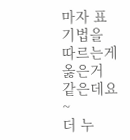마자 표기법을 따르는게 옳은거 같은데요~
더 누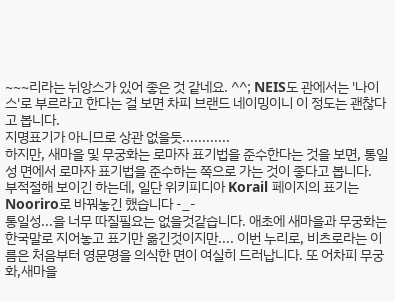~~~리라는 뉘앙스가 있어 좋은 것 같네요. ^^; NEIS도 관에서는 '나이스'로 부르라고 한다는 걸 보면 차피 브랜드 네이밍이니 이 정도는 괜찮다고 봅니다.
지명표기가 아니므로 상관 없을듯............
하지만, 새마을 및 무궁화는 로마자 표기법을 준수한다는 것을 보면, 통일성 면에서 로마자 표기법을 준수하는 쪽으로 가는 것이 좋다고 봅니다.
부적절해 보이긴 하는데, 일단 위키피디아 Korail 페이지의 표기는 Nooriro로 바꿔놓긴 했습니다 -_-
통일성...을 너무 따질필요는 없을것같습니다. 애초에 새마을과 무궁화는 한국말로 지어놓고 표기만 옮긴것이지만.... 이번 누리로, 비츠로라는 이름은 처음부터 영문명을 의식한 면이 여실히 드러납니다. 또 어차피 무궁화,새마을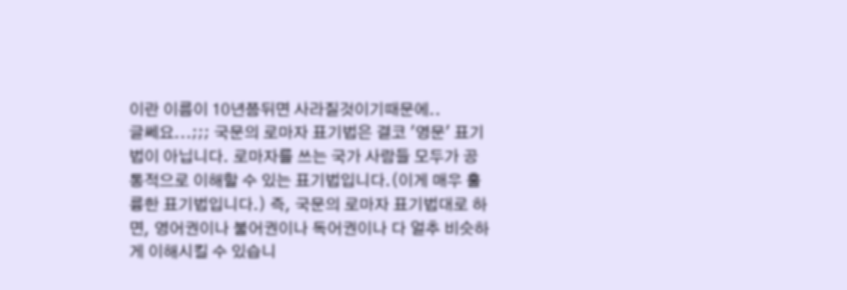이란 이름이 10년쯤뒤면 사라질것이기때문에..
글쎄요...;;; 국문의 로마자 표기법은 결코 '영문' 표기법이 아닙니다. 로마자를 쓰는 국가 사람들 모두가 공통적으로 이해할 수 있는 표기법입니다.(이게 매우 훌륭한 표기법입니다.) 즉, 국문의 로마자 표기법대로 하면, 영어권이나 불어권이나 독어권이나 다 얼추 비슷하게 이해시킬 수 있습니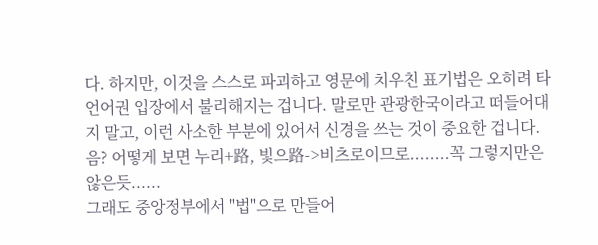다. 하지만, 이것을 스스로 파괴하고 영문에 치우친 표기법은 오히려 타 언어권 입장에서 불리해지는 겁니다. 말로만 관광한국이라고 떠들어대지 말고, 이런 사소한 부분에 있어서 신경을 쓰는 것이 중요한 겁니다.
음? 어떻게 보면 누리+路, 빛으路->비츠로이므로........꼭 그렇지만은 않은듯......
그래도 중앙정부에서 "법"으로 만들어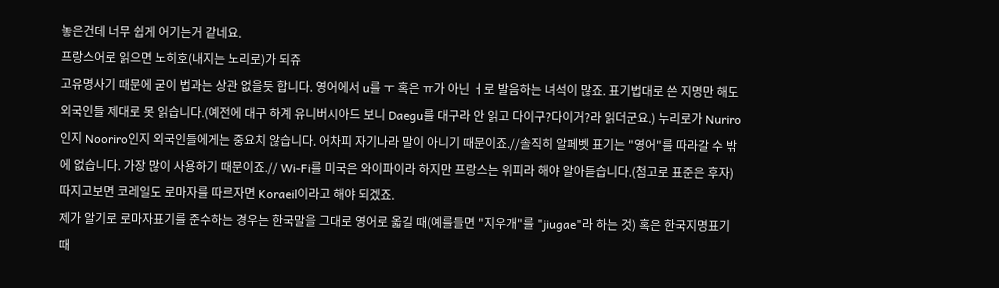놓은건데 너무 쉽게 어기는거 같네요.
프랑스어로 읽으면 노히호(내지는 노리로)가 되쥬
고유명사기 때문에 굳이 법과는 상관 없을듯 합니다. 영어에서 u를 ㅜ 혹은 ㅠ가 아닌 ㅓ로 발음하는 녀석이 많죠. 표기법대로 쓴 지명만 해도 외국인들 제대로 못 읽습니다.(예전에 대구 하계 유니버시아드 보니 Daegu를 대구라 안 읽고 다이구?다이거?라 읽더군요.) 누리로가 Nuriro인지 Nooriro인지 외국인들에게는 중요치 않습니다. 어차피 자기나라 말이 아니기 때문이죠.//솔직히 알페벳 표기는 "영어"를 따라갈 수 밖에 없습니다. 가장 많이 사용하기 때문이죠.// Wi-Fi를 미국은 와이파이라 하지만 프랑스는 위피라 해야 알아듣습니다.(첨고로 표준은 후자) 따지고보면 코레일도 로마자를 따르자면 Koraeil이라고 해야 되겠죠.
제가 알기로 로마자표기를 준수하는 경우는 한국말을 그대로 영어로 옯길 때(예를들면 "지우개"를 "jiugae"라 하는 것) 혹은 한국지명표기 때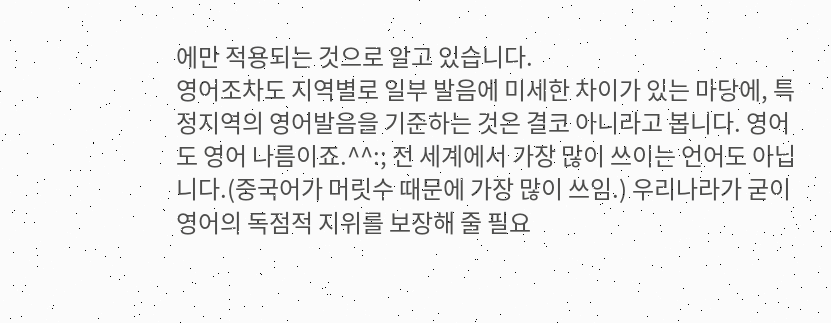에만 적용되는 것으로 알고 있습니다.
영어조차도 지역별로 일부 발음에 미세한 차이가 있는 마당에, 특정지역의 영어발음을 기준하는 것은 결코 아니라고 봅니다. 영어도 영어 나름이죠.^^:; 전 세계에서 가장 많이 쓰이는 언어도 아닙니다.(중국어가 머릿수 때문에 가장 많이 쓰임.) 우리나라가 굳이 영어의 독점적 지위를 보장해 줄 필요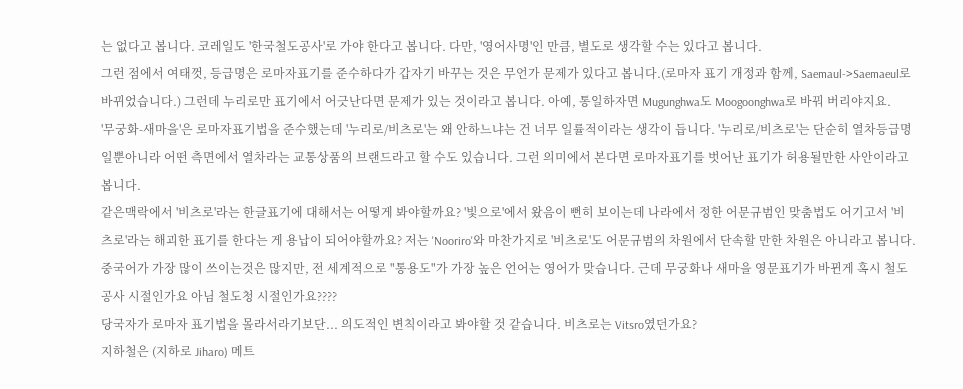는 없다고 봅니다. 코레일도 '한국철도공사'로 가야 한다고 봅니다. 다만, '영어사명'인 만큼, 별도로 생각할 수는 있다고 봅니다.
그런 점에서 여태껏, 등급명은 로마자표기를 준수하다가 갑자기 바꾸는 것은 무언가 문제가 있다고 봅니다.(로마자 표기 개정과 함께, Saemaul->Saemaeul로 바뀌었습니다.) 그런데 누리로만 표기에서 어긋난다면 문제가 있는 것이라고 봅니다. 아예, 통일하자면 Mugunghwa도 Moogoonghwa로 바꿔 버리야지요.
'무궁화-새마을'은 로마자표기법을 준수했는데 '누리로/비츠로'는 왜 안하느냐는 건 너무 일률적이라는 생각이 듭니다. '누리로/비츠로'는 단순히 열차등급명일뿐아니라 어떤 측면에서 열차라는 교통상품의 브랜드라고 할 수도 있습니다. 그런 의미에서 본다면 로마자표기를 벗어난 표기가 허용될만한 사안이라고 봅니다.
같은맥락에서 '비츠로'라는 한글표기에 대해서는 어떻게 봐야할까요? '빛으로'에서 왔음이 뻔히 보이는데 나라에서 정한 어문규범인 맞춤법도 어기고서 '비츠로'라는 해괴한 표기를 한다는 게 용납이 되어야할까요? 저는 'Nooriro'와 마찬가지로 '비츠로'도 어문규범의 차원에서 단속할 만한 차원은 아니라고 봅니다.
중국어가 가장 많이 쓰이는것은 많지만, 전 세계적으로 "통용도"가 가장 높은 언어는 영어가 맞습니다. 근데 무궁화나 새마을 영문표기가 바뀐게 혹시 철도공사 시절인가요 아님 철도청 시절인가요????
당국자가 로마자 표기법을 몰라서라기보단... 의도적인 변칙이라고 봐야할 것 같습니다. 비츠로는 Vitsro였던가요?
지하철은 (지하로 Jiharo) 메트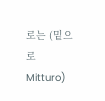로는 (밑으로 Mitturo)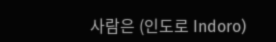사람은 (인도로 Indoro)